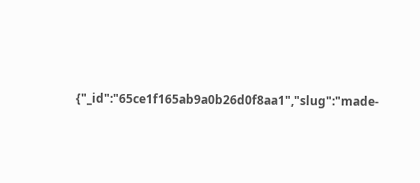{"_id":"65ce1f165ab9a0b26d0f8aa1","slug":"made-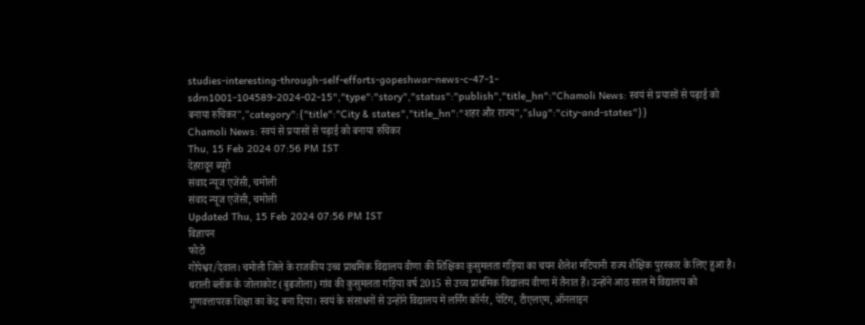studies-interesting-through-self-efforts-gopeshwar-news-c-47-1-sdrn1001-104589-2024-02-15","type":"story","status":"publish","title_hn":"Chamoli News: स्वयं से प्रयासों से पढ़ाई को बनाया रुचिकर","category":{"title":"City & states","title_hn":"शहर और राज्य","slug":"city-and-states"}}
Chamoli News: स्वयं से प्रयासों से पढ़ाई को बनाया रुचिकर
Thu, 15 Feb 2024 07:56 PM IST
देहरादून ब्यूरो
संवाद न्यूज एजेंसी, चमोली
संवाद न्यूज एजेंसी, चमोली
Updated Thu, 15 Feb 2024 07:56 PM IST
विज्ञापन
फोटो
गोपेश्वर/देवाल। चमोली जिले के राजकीय उच्च प्राथमिक विद्यालय वीणा की शिक्षिका कुसुमलता गड़िया का चयन शैलेश मटियानी राज्य शैक्षिक पुरस्कार के लिए हुआ है। थराली ब्लॉक के जोलाकोट (बुढजोला) गांव की कुसुमलता गड़िया वर्ष 2015 से उच्च प्राथमिक विद्यालय वीणा में तैनात हैं। उन्होंने आठ साल में विद्यालय को गुणवत्तापरक शिक्षा का केंद्र बना दिया। स्वयं के संसाधनों से उन्होंने विद्यालय में लर्निंग कॉर्नर, पेंटिंग, टीएलएम, ऑनलाइन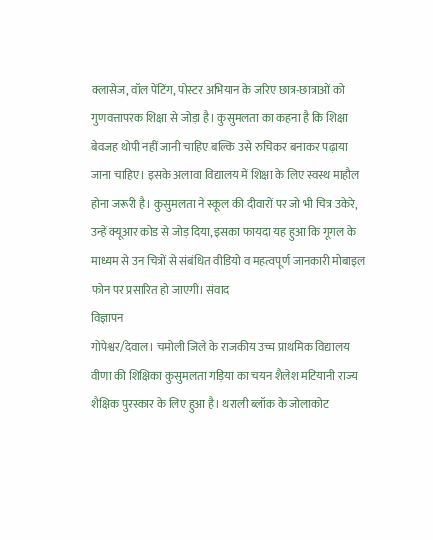क्लासेज, वॉल पेंटिंग, पोस्टर अभियान के जरिए छात्र-छात्राओं को गुणवत्तापरक शिक्षा से जोड़ा है। कुसुमलता का कहना है कि शिक्षा बेवजह थोपी नहीं जानी चाहिए बल्कि उसे रुचिकर बनाकर पढ़ाया जाना चाहिए। इसके अलावा विद्यालय में शिक्षा के लिए स्वस्थ माहौल होना जरूरी है। कुसुमलता ने स्कूल की दीवारों पर जो भी चित्र उकेरे, उन्हें क्यूआर कोड से जोड़ दिया, इसका फायदा यह हुआ कि गूगल के माध्यम से उन चित्रों से संबंधित वीडियो व महत्वपूर्ण जानकारी मोबाइल फोन पर प्रसारित हो जाएगी। संवाद
विज्ञापन
गोपेश्वर/देवाल। चमोली जिले के राजकीय उच्च प्राथमिक विद्यालय वीणा की शिक्षिका कुसुमलता गड़िया का चयन शैलेश मटियानी राज्य शैक्षिक पुरस्कार के लिए हुआ है। थराली ब्लॉक के जोलाकोट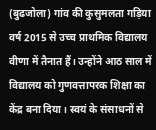(बुढजोला) गांव की कुसुमलता गड़िया वर्ष 2015 से उच्च प्राथमिक विद्यालय वीणा में तैनात हैं। उन्होंने आठ साल में विद्यालय को गुणवत्तापरक शिक्षा का केंद्र बना दिया। स्वयं के संसाधनों से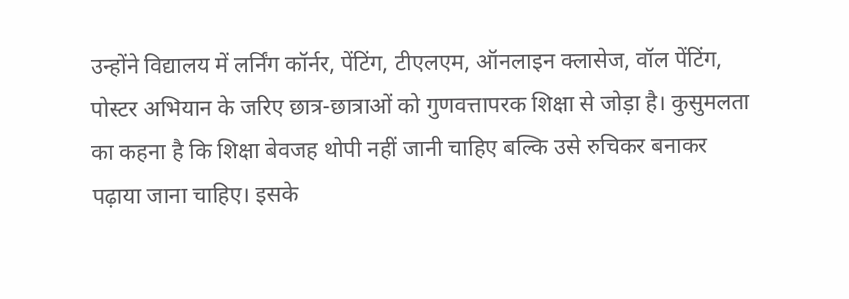उन्होंने विद्यालय में लर्निंग कॉर्नर, पेंटिंग, टीएलएम, ऑनलाइन क्लासेज, वॉल पेंटिंग, पोस्टर अभियान के जरिए छात्र-छात्राओं को गुणवत्तापरक शिक्षा से जोड़ा है। कुसुमलता का कहना है कि शिक्षा बेवजह थोपी नहीं जानी चाहिए बल्कि उसे रुचिकर बनाकर पढ़ाया जाना चाहिए। इसके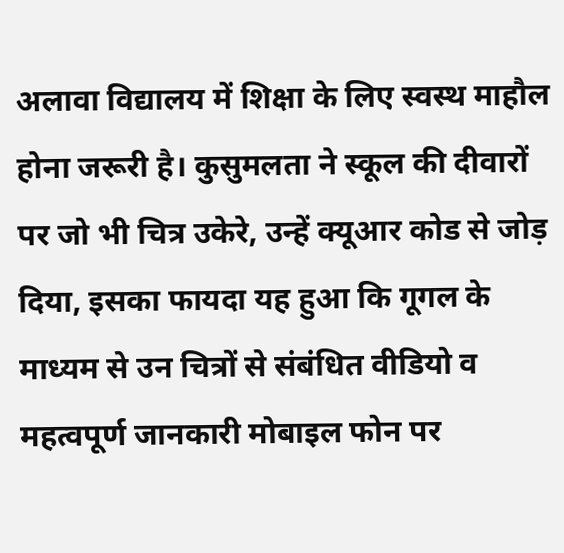अलावा विद्यालय में शिक्षा के लिए स्वस्थ माहौल होना जरूरी है। कुसुमलता ने स्कूल की दीवारों पर जो भी चित्र उकेरे, उन्हें क्यूआर कोड से जोड़ दिया, इसका फायदा यह हुआ कि गूगल के माध्यम से उन चित्रों से संबंधित वीडियो व महत्वपूर्ण जानकारी मोबाइल फोन पर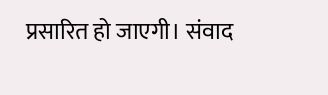प्रसारित हो जाएगी। संवाद